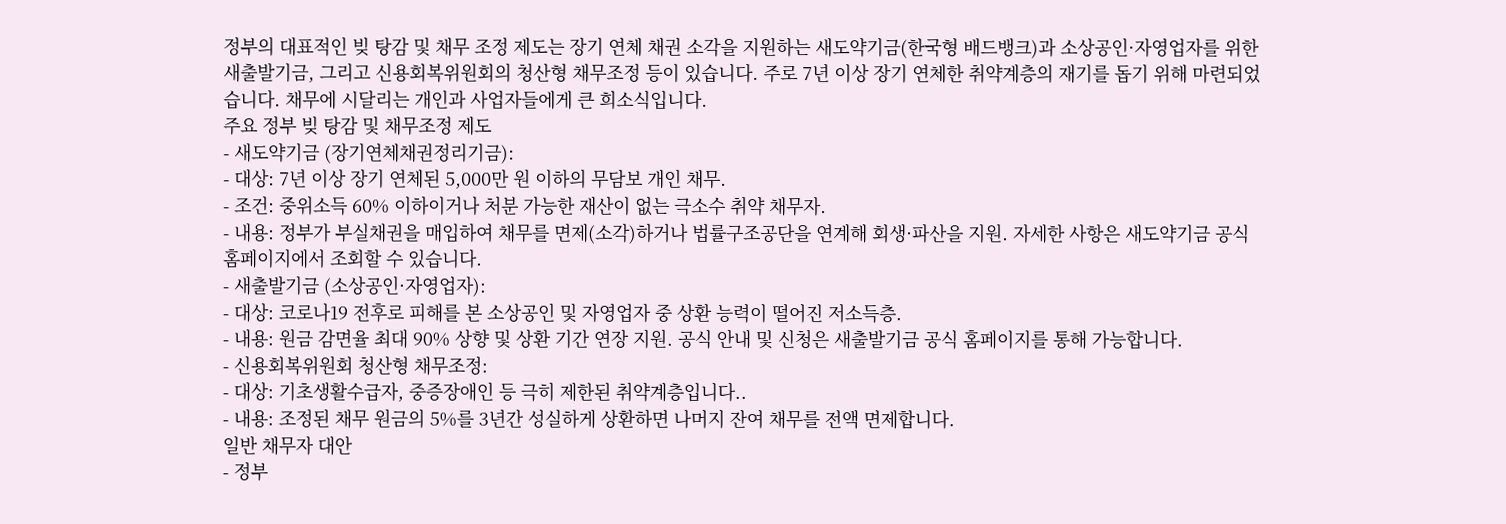정부의 대표적인 빚 탕감 및 채무 조정 제도는 장기 연체 채권 소각을 지원하는 새도약기금(한국형 배드뱅크)과 소상공인·자영업자를 위한 새출발기금, 그리고 신용회복위원회의 청산형 채무조정 등이 있습니다. 주로 7년 이상 장기 연체한 취약계층의 재기를 돕기 위해 마련되었습니다. 채무에 시달리는 개인과 사업자들에게 큰 희소식입니다.
주요 정부 빚 탕감 및 채무조정 제도
- 새도약기금 (장기연체채권정리기금):
- 대상: 7년 이상 장기 연체된 5,000만 원 이하의 무담보 개인 채무.
- 조건: 중위소득 60% 이하이거나 처분 가능한 재산이 없는 극소수 취약 채무자.
- 내용: 정부가 부실채권을 매입하여 채무를 면제(소각)하거나 법률구조공단을 연계해 회생·파산을 지원. 자세한 사항은 새도약기금 공식 홈페이지에서 조회할 수 있습니다.
- 새출발기금 (소상공인·자영업자):
- 대상: 코로나19 전후로 피해를 본 소상공인 및 자영업자 중 상환 능력이 떨어진 저소득층.
- 내용: 원금 감면율 최대 90% 상향 및 상환 기간 연장 지원. 공식 안내 및 신청은 새출발기금 공식 홈페이지를 통해 가능합니다.
- 신용회복위원회 청산형 채무조정:
- 대상: 기초생활수급자, 중증장애인 등 극히 제한된 취약계층입니다..
- 내용: 조정된 채무 원금의 5%를 3년간 성실하게 상환하면 나머지 잔여 채무를 전액 면제합니다.
일반 채무자 대안
- 정부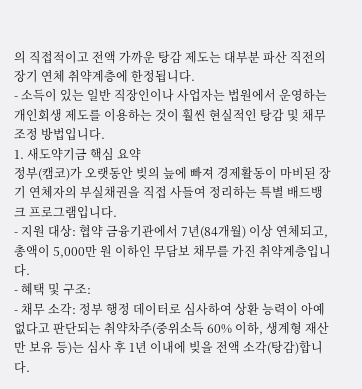의 직접적이고 전액 가까운 탕감 제도는 대부분 파산 직전의 장기 연체 취약계층에 한정됩니다.
- 소득이 있는 일반 직장인이나 사업자는 법원에서 운영하는 개인회생 제도를 이용하는 것이 훨씬 현실적인 탕감 및 채무 조정 방법입니다.
1. 새도약기금 핵심 요약
정부(캠코)가 오랫동안 빚의 늪에 빠져 경제활동이 마비된 장기 연체자의 부실채권을 직접 사들여 정리하는 특별 배드뱅크 프로그램입니다.
- 지원 대상: 협약 금융기관에서 7년(84개월) 이상 연체되고, 총액이 5,000만 원 이하인 무담보 채무를 가진 취약계층입니다.
- 혜택 및 구조:
- 채무 소각: 정부 행정 데이터로 심사하여 상환 능력이 아예 없다고 판단되는 취약차주(중위소득 60% 이하, 생계형 재산만 보유 등)는 심사 후 1년 이내에 빚을 전액 소각(탕감)합니다.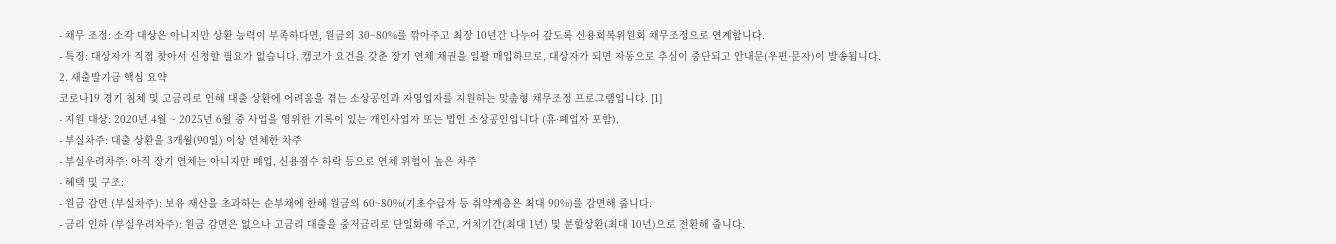- 채무 조정: 소각 대상은 아니지만 상환 능력이 부족하다면, 원금의 30~80%를 깎아주고 최장 10년간 나누어 갚도록 신용회복위원회 채무조정으로 연계합니다.
- 특징: 대상자가 직접 찾아서 신청할 필요가 없습니다. 캠코가 요건을 갖춘 장기 연체 채권을 일괄 매입하므로, 대상자가 되면 자동으로 추심이 중단되고 안내문(우편·문자)이 발송됩니다.
2. 새출발기금 핵심 요약
코로나19 경기 침체 및 고금리로 인해 대출 상환에 어려움을 겪는 소상공인과 자영업자를 지원하는 맞춤형 채무조정 프로그램입니다. [1]
- 지원 대상: 2020년 4월 ~ 2025년 6월 중 사업을 영위한 기록이 있는 개인사업자 또는 법인 소상공인입니다 (휴·폐업자 포함).
- 부실차주: 대출 상환을 3개월(90일) 이상 연체한 차주
- 부실우려차주: 아직 장기 연체는 아니지만 폐업, 신용점수 하락 등으로 연체 위험이 높은 차주
- 혜택 및 구조:
- 원금 감면 (부실차주): 보유 재산을 초과하는 순부채에 한해 원금의 60~80%(기초수급자 등 취약계층은 최대 90%)를 감면해 줍니다.
- 금리 인하 (부실우려차주): 원금 감면은 없으나 고금리 대출을 중저금리로 단일화해 주고, 거치기간(최대 1년) 및 분할상환(최대 10년)으로 전환해 줍니다.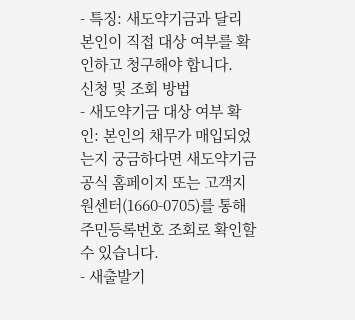- 특징: 새도약기금과 달리 본인이 직접 대상 여부를 확인하고 청구해야 합니다.
신청 및 조회 방법
- 새도약기금 대상 여부 확인: 본인의 채무가 매입되었는지 궁금하다면 새도약기금 공식 홈페이지 또는 고객지원센터(1660-0705)를 통해 주민등록번호 조회로 확인할 수 있습니다.
- 새출발기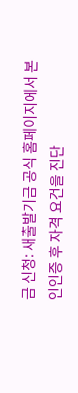금 신청: 새출발기금 공식 홈페이지에서 본인인증 후 자격 요건을 진단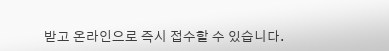받고 온라인으로 즉시 접수할 수 있습니다.